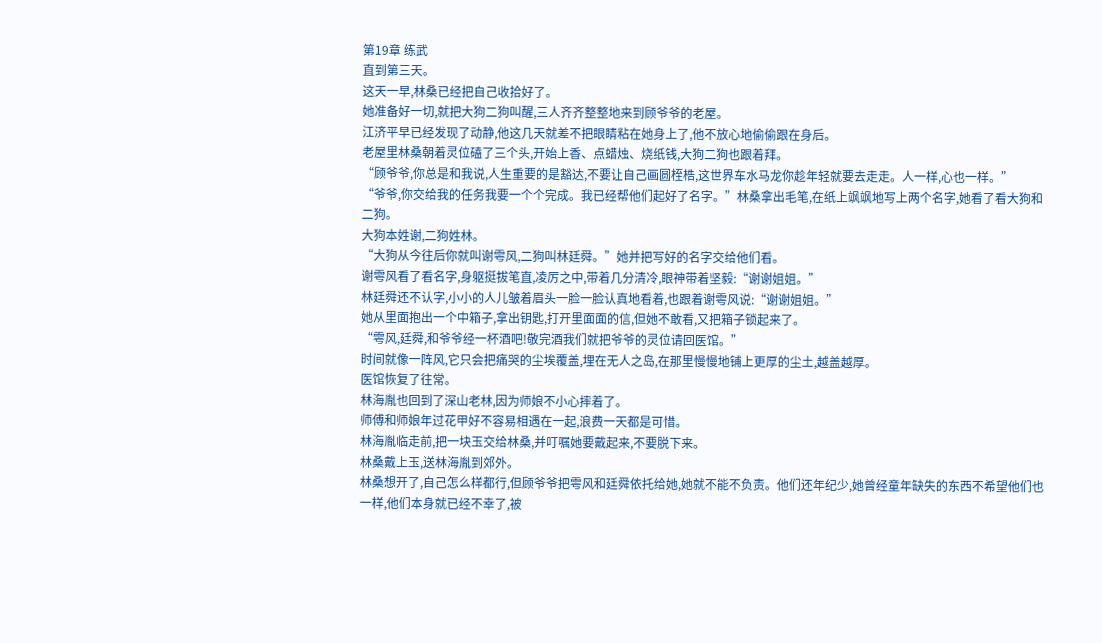第19章 练武
直到第三天。
这天一早,林桑已经把自己收拾好了。
她准备好一切,就把大狗二狗叫醒,三人齐齐整整地来到顾爷爷的老屋。
江济平早已经发现了动静,他这几天就差不把眼睛粘在她身上了,他不放心地偷偷跟在身后。
老屋里林桑朝着灵位磕了三个头,开始上香、点蜡烛、烧纸钱,大狗二狗也跟着拜。
“顾爷爷,你总是和我说,人生重要的是豁达,不要让自己画圆桎梏,这世界车水马龙你趁年轻就要去走走。人一样,心也一样。”
“爷爷,你交给我的任务我要一个个完成。我已经帮他们起好了名字。”林桑拿出毛笔,在纸上飒飒地写上两个名字,她看了看大狗和二狗。
大狗本姓谢,二狗姓林。
“大狗从今往后你就叫谢雩风,二狗叫林廷舜。”她并把写好的名字交给他们看。
谢雩风看了看名字,身躯挺拔笔直,凌厉之中,带着几分清冷,眼神带着坚毅:“谢谢姐姐。”
林廷舜还不认字,小小的人儿皱着眉头一脸一脸认真地看着,也跟着谢雩风说:“谢谢姐姐。”
她从里面抱出一个中箱子,拿出钥匙,打开里面面的信,但她不敢看,又把箱子锁起来了。
“雩风,廷舜,和爷爷经一杯酒吧!敬完酒我们就把爷爷的灵位请回医馆。”
时间就像一阵风,它只会把痛哭的尘埃覆盖,埋在无人之岛,在那里慢慢地铺上更厚的尘土,越盖越厚。
医馆恢复了往常。
林海胤也回到了深山老林,因为师娘不小心摔着了。
师傅和师娘年过花甲好不容易相遇在一起,浪费一天都是可惜。
林海胤临走前,把一块玉交给林桑,并叮嘱她要戴起来,不要脱下来。
林桑戴上玉,送林海胤到郊外。
林桑想开了,自己怎么样都行,但顾爷爷把雩风和廷舜依托给她,她就不能不负责。他们还年纪少,她曾经童年缺失的东西不希望他们也一样,他们本身就已经不幸了,被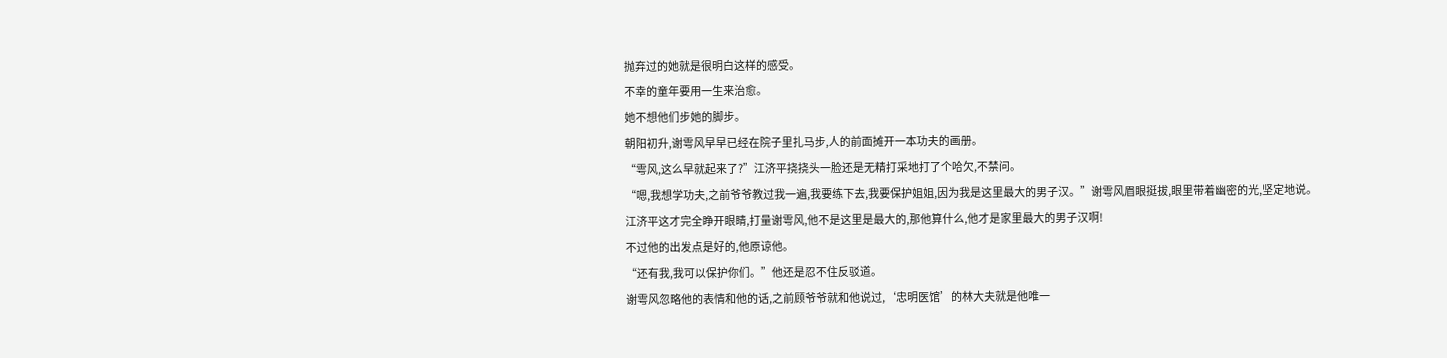抛弃过的她就是很明白这样的感受。
不幸的童年要用一生来治愈。
她不想他们步她的脚步。
朝阳初升,谢雩风早早已经在院子里扎马步,人的前面摊开一本功夫的画册。
“雩风,这么早就起来了?”江济平挠挠头一脸还是无精打采地打了个哈欠,不禁问。
“嗯,我想学功夫,之前爷爷教过我一遍,我要练下去,我要保护姐姐,因为我是这里最大的男子汉。”谢雩风眉眼挺拔,眼里带着幽密的光,坚定地说。
江济平这才完全睁开眼睛,打量谢雩风,他不是这里是最大的,那他算什么,他才是家里最大的男子汉啊!
不过他的出发点是好的,他原谅他。
“还有我,我可以保护你们。”他还是忍不住反驳道。
谢雩风忽略他的表情和他的话,之前顾爷爷就和他说过,‘忠明医馆’的林大夫就是他唯一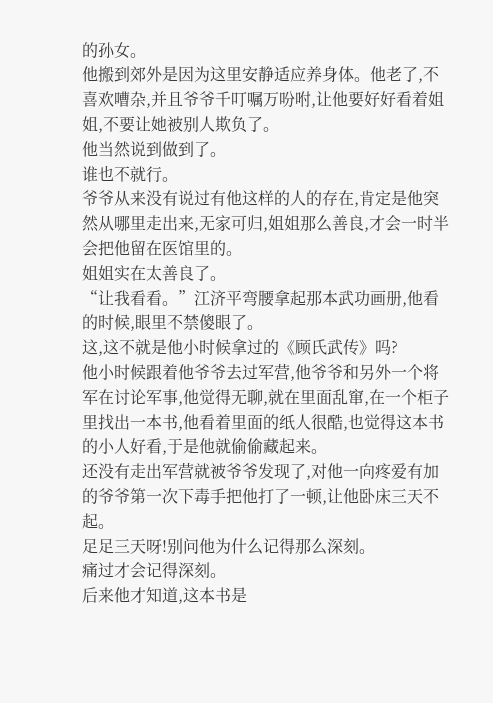的孙女。
他搬到郊外是因为这里安静适应养身体。他老了,不喜欢嘈杂,并且爷爷千叮嘱万吩咐,让他要好好看着姐姐,不要让她被别人欺负了。
他当然说到做到了。
谁也不就行。
爷爷从来没有说过有他这样的人的存在,肯定是他突然从哪里走出来,无家可归,姐姐那么善良,才会一时半会把他留在医馆里的。
姐姐实在太善良了。
“让我看看。”江济平弯腰拿起那本武功画册,他看的时候,眼里不禁傻眼了。
这,这不就是他小时候拿过的《顾氏武传》吗?
他小时候跟着他爷爷去过军营,他爷爷和另外一个将军在讨论军事,他觉得无聊,就在里面乱窜,在一个柜子里找出一本书,他看着里面的纸人很酷,也觉得这本书的小人好看,于是他就偷偷藏起来。
还没有走出军营就被爷爷发现了,对他一向疼爱有加的爷爷第一次下毒手把他打了一顿,让他卧床三天不起。
足足三天呀!别问他为什么记得那么深刻。
痛过才会记得深刻。
后来他才知道,这本书是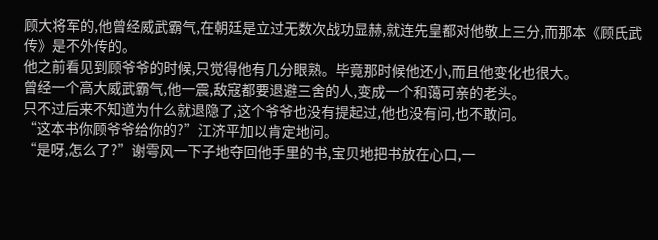顾大将军的,他曾经威武霸气,在朝廷是立过无数次战功显赫,就连先皇都对他敬上三分,而那本《顾氏武传》是不外传的。
他之前看见到顾爷爷的时候,只觉得他有几分眼熟。毕竟那时候他还小,而且他变化也很大。
曾经一个高大威武霸气,他一震,敌寇都要退避三舍的人,变成一个和蔼可亲的老头。
只不过后来不知道为什么就退隐了,这个爷爷也没有提起过,他也没有问,也不敢问。
“这本书你顾爷爷给你的?”江济平加以肯定地问。
“是呀,怎么了?”谢雩风一下子地夺回他手里的书,宝贝地把书放在心口,一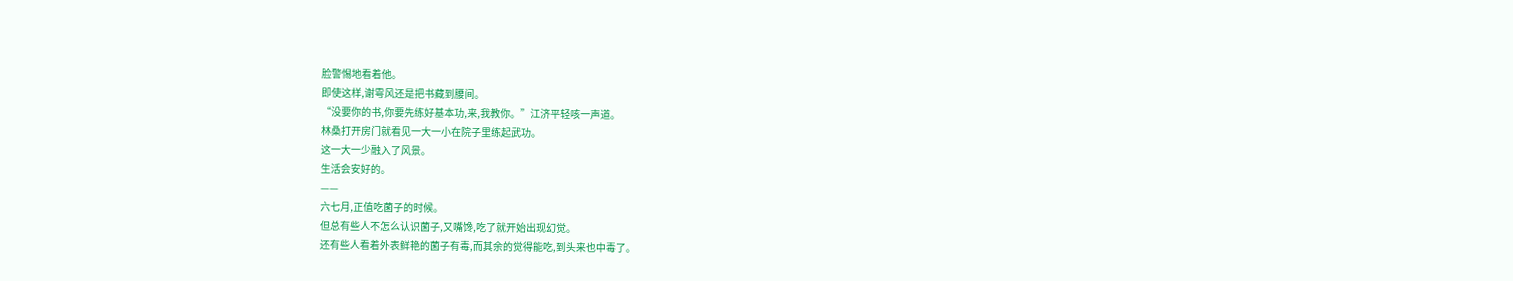脸警惕地看着他。
即使这样,谢雩风还是把书藏到腰间。
“没要你的书,你要先练好基本功,来,我教你。”江济平轻咳一声道。
林桑打开房门就看见一大一小在院子里练起武功。
这一大一少融入了风景。
生活会安好的。
——
六七月,正值吃菌子的时候。
但总有些人不怎么认识菌子,又嘴馋,吃了就开始出现幻觉。
还有些人看着外表鲜艳的菌子有毒,而其余的觉得能吃,到头来也中毒了。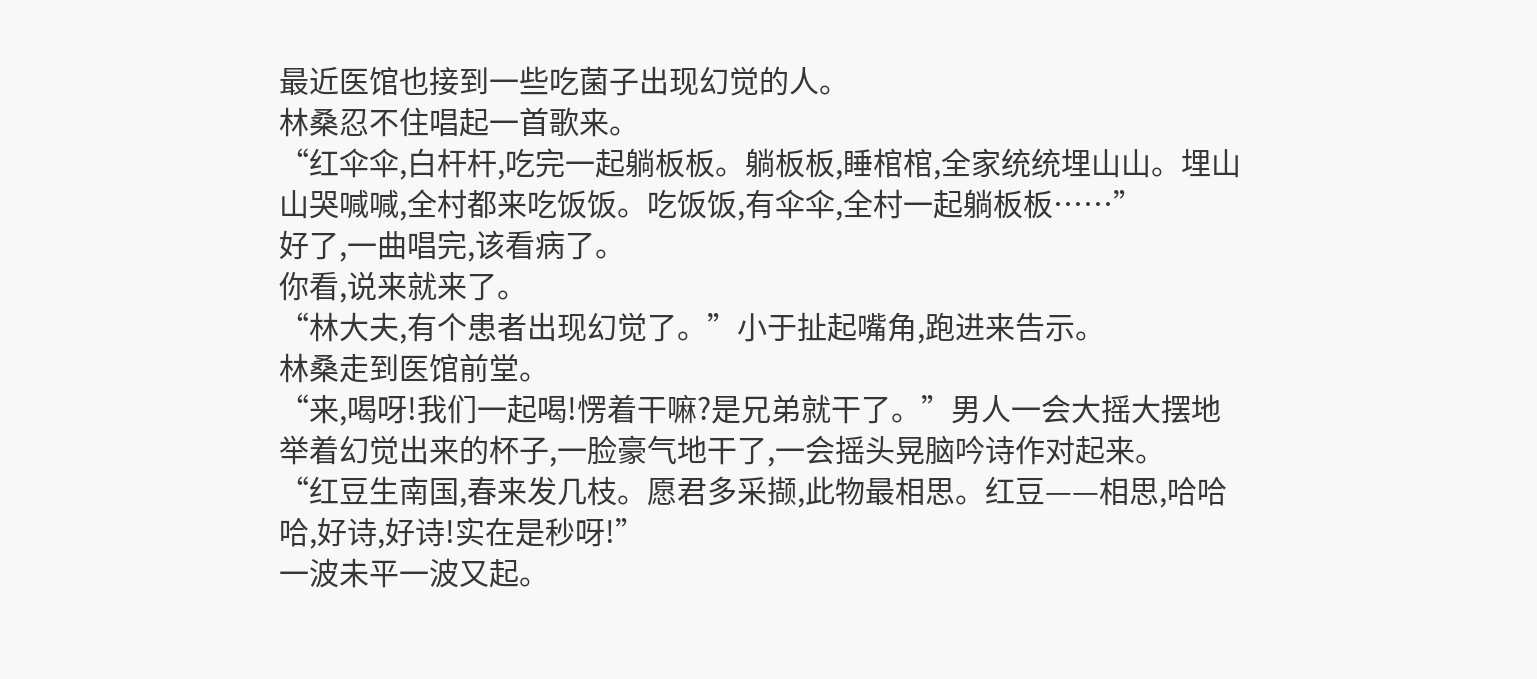最近医馆也接到一些吃菌子出现幻觉的人。
林桑忍不住唱起一首歌来。
“红伞伞,白杆杆,吃完一起躺板板。躺板板,睡棺棺,全家统统埋山山。埋山山哭喊喊,全村都来吃饭饭。吃饭饭,有伞伞,全村一起躺板板……”
好了,一曲唱完,该看病了。
你看,说来就来了。
“林大夫,有个患者出现幻觉了。”小于扯起嘴角,跑进来告示。
林桑走到医馆前堂。
“来,喝呀!我们一起喝!愣着干嘛?是兄弟就干了。”男人一会大摇大摆地举着幻觉出来的杯子,一脸豪气地干了,一会摇头晃脑吟诗作对起来。
“红豆生南国,春来发几枝。愿君多采撷,此物最相思。红豆——相思,哈哈哈,好诗,好诗!实在是秒呀!”
一波未平一波又起。